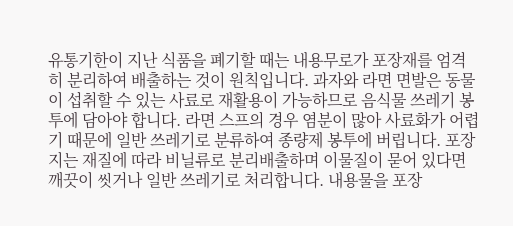유통기한이 지난 식품을 폐기할 때는 내용무로가 포장재를 엄격히 분리하여 배출하는 것이 원칙입니다. 과자와 라면 면발은 동물이 섭취할 수 있는 사료로 재활용이 가능하므로 음식물 쓰레기 봉투에 담아야 합니다. 라면 스프의 경우 염분이 많아 사료화가 어렵기 때문에 일반 쓰레기로 분류하여 종량제 봉투에 버립니다. 포장지는 재질에 따라 비닐류로 분리배출하며 이물질이 묻어 있다면 깨끗이 씻거나 일반 쓰레기로 처리합니다. 내용물을 포장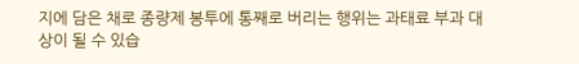지에 담은 채로 종량제 봉투에 통째로 버리는 행위는 과태료 부과 대상이 될 수 있습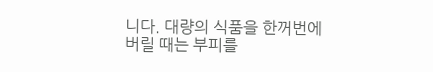니다. 대량의 식품을 한꺼번에 버릴 때는 부피를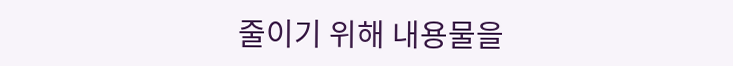줄이기 위해 내용물을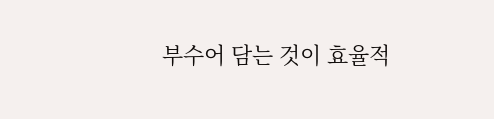부수어 담는 것이 효율적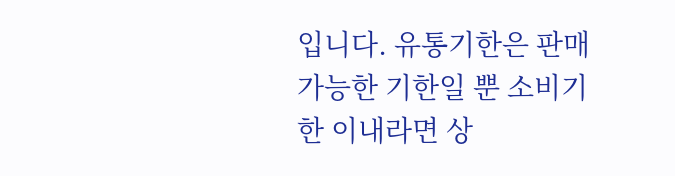입니다. 유통기한은 판매 가능한 기한일 뿐 소비기한 이내라면 상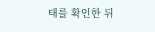태를 확인한 뒤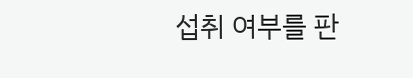섭취 여부를 판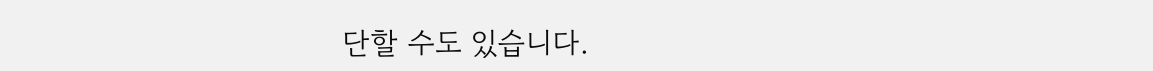단할 수도 있습니다.